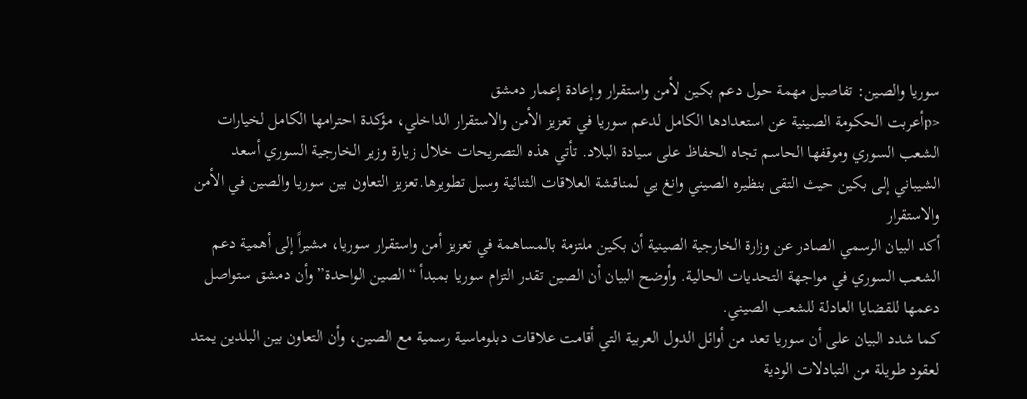سوريا والصين: تفاصيل مهمة حول دعم بكين لأمن واستقرار وإعادة إعمار دمشق
<pأعربت الحكومة الصينية عن استعدادها الكامل لدعم سوريا في تعزيز الأمن والاستقرار الداخلي، مؤكدة احترامها الكامل لخيارات الشعب السوري وموقفها الحاسم تجاه الحفاظ على سيادة البلاد. تأتي هذه التصريحات خلال زيارة وزير الخارجية السوري أسعد الشيباني إلى بكين حيث التقى بنظيره الصيني وانغ يي لمناقشة العلاقات الثنائية وسبل تطويرها.تعزيز التعاون بين سوريا والصين في الأمن والاستقرار
أكد البيان الرسمي الصادر عن وزارة الخارجية الصينية أن بكين ملتزمة بالمساهمة في تعزيز أمن واستقرار سوريا، مشيراً إلى أهمية دعم الشعب السوري في مواجهة التحديات الحالية. وأوضح البيان أن الصين تقدر التزام سوريا بمبدأ “الصين الواحدة” وأن دمشق ستواصل دعمها للقضايا العادلة للشعب الصيني.
كما شدد البيان على أن سوريا تعد من أوائل الدول العربية التي أقامت علاقات دبلوماسية رسمية مع الصين، وأن التعاون بين البلدين يمتد لعقود طويلة من التبادلات الودية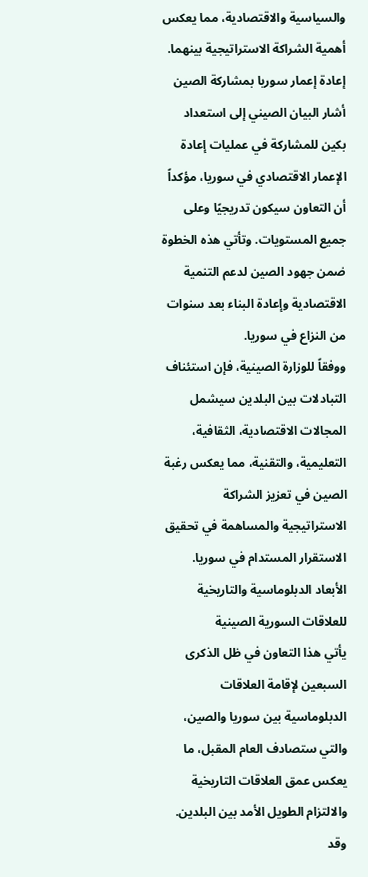والسياسية والاقتصادية، مما يعكس أهمية الشراكة الاستراتيجية بينهما.
إعادة إعمار سوريا بمشاركة الصين
أشار البيان الصيني إلى استعداد بكين للمشاركة في عمليات إعادة الإعمار الاقتصادي في سوريا، مؤكداً أن التعاون سيكون تدريجيًا وعلى جميع المستويات. وتأتي هذه الخطوة ضمن جهود الصين لدعم التنمية الاقتصادية وإعادة البناء بعد سنوات من النزاع في سوريا.
ووفقاً للوزارة الصينية، فإن استئناف التبادلات بين البلدين سيشمل المجالات الاقتصادية، الثقافية، التعليمية، والتقنية، مما يعكس رغبة الصين في تعزيز الشراكة الاستراتيجية والمساهمة في تحقيق الاستقرار المستدام في سوريا.
الأبعاد الدبلوماسية والتاريخية للعلاقات السورية الصينية
يأتي هذا التعاون في ظل الذكرى السبعين لإقامة العلاقات الدبلوماسية بين سوريا والصين، والتي ستصادف العام المقبل، ما يعكس عمق العلاقات التاريخية والالتزام الطويل الأمد بين البلدين. وقد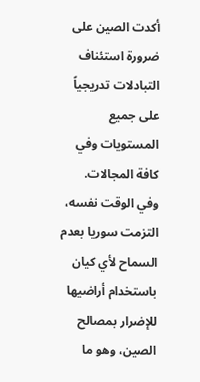أكدت الصين على ضرورة استئناف التبادلات تدريجياً على جميع المستويات وفي كافة المجالات.
وفي الوقت نفسه، التزمت سوريا بعدم السماح لأي كيان باستخدام أراضيها للإضرار بمصالح الصين، وهو ما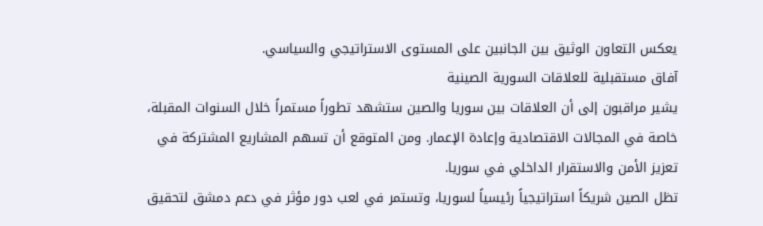يعكس التعاون الوثيق بين الجانبين على المستوى الاستراتيجي والسياسي.
آفاق مستقبلية للعلاقات السورية الصينية
يشير مراقبون إلى أن العلاقات بين سوريا والصين ستشهد تطوراً مستمراً خلال السنوات المقبلة، خاصة في المجالات الاقتصادية وإعادة الإعمار. ومن المتوقع أن تسهم المشاريع المشتركة في تعزيز الأمن والاستقرار الداخلي في سوريا.
تظل الصين شريكاً استراتيجياً رئيسياً لسوريا، وتستمر في لعب دور مؤثر في دعم دمشق لتحقيق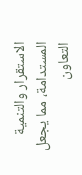الاستقرار والتنمية المستدامة، مما يجعل التعاون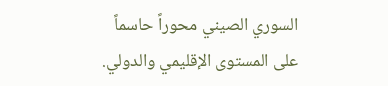السوري الصيني محوراً حاسماً على المستوى الإقليمي والدولي.